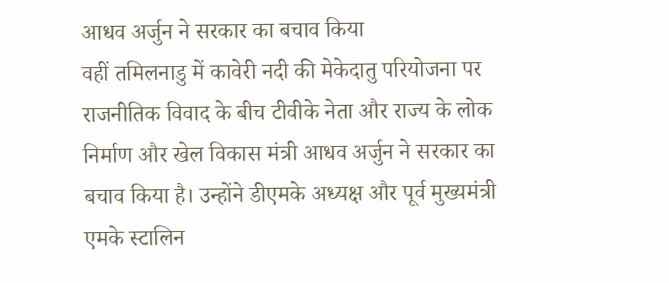आधव अर्जुन ने सरकार का बचाव किया
वहीं तमिलनाडु में कावेरी नदी की मेकेदातु परियोजना पर राजनीतिक विवाद के बीच टीवीके नेता और राज्य के लोक निर्माण और खेल विकास मंत्री आधव अर्जुन ने सरकार का बचाव किया है। उन्होंने डीएमके अध्यक्ष और पूर्व मुख्यमंत्री एमके स्टालिन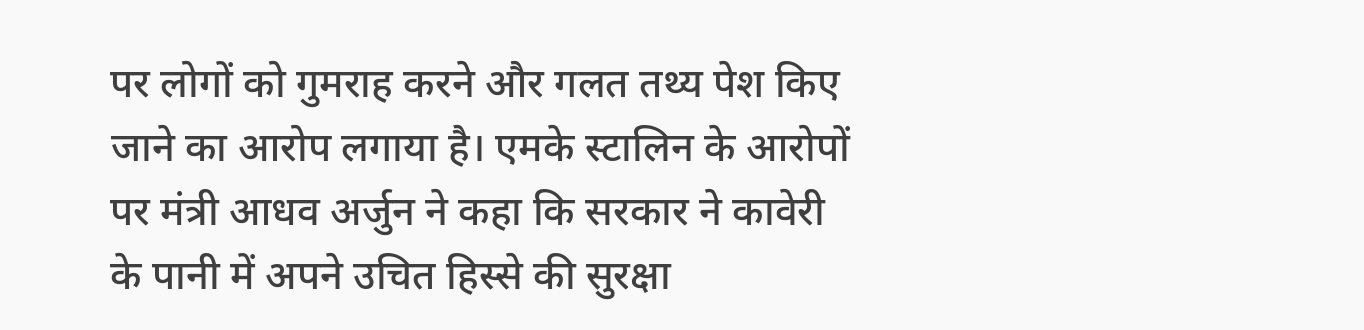पर लोगों को गुमराह करने और गलत तथ्य पेश किए जाने का आरोप लगाया है। एमके स्टालिन के आरोपों पर मंत्री आधव अर्जुन ने कहा कि सरकार ने कावेरी के पानी में अपने उचित हिस्से की सुरक्षा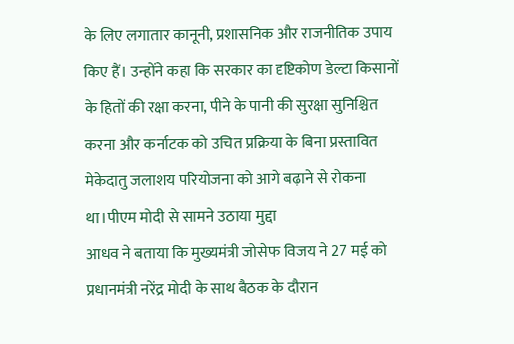के लिए लगातार कानूनी, प्रशासनिक और राजनीतिक उपाय किए हैं। उन्होंने कहा कि सरकार का दृष्टिकोण डेल्टा किसानों के हितों की रक्षा करना, पीने के पानी की सुरक्षा सुनिश्चित करना और कर्नाटक को उचित प्रक्रिया के बिना प्रस्तावित मेकेदातु जलाशय परियोजना को आगे बढ़ाने से रोकना था।पीएम मोदी से सामने उठाया मुद्दा
आधव ने बताया कि मुख्यमंत्री जोसेफ विजय ने 27 मई को प्रधानमंत्री नरेंद्र मोदी के साथ बैठक के दौरान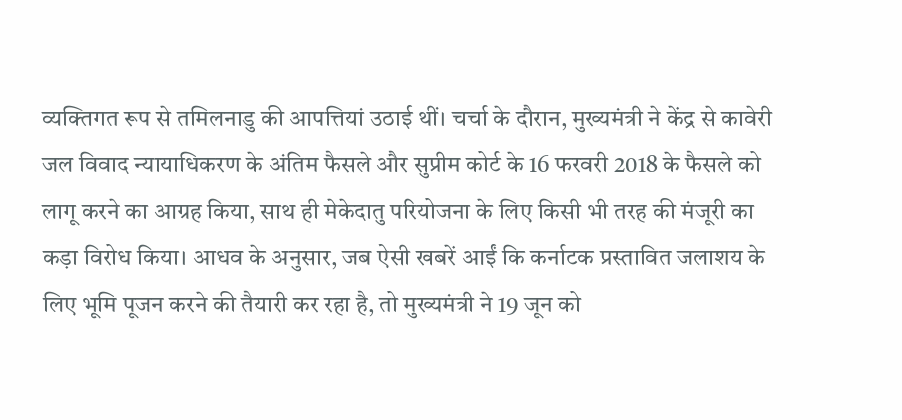व्यक्तिगत रूप से तमिलनाडु की आपत्तियां उठाई थीं। चर्चा के दौरान, मुख्यमंत्री ने केंद्र से कावेरी जल विवाद न्यायाधिकरण के अंतिम फैसले और सुप्रीम कोर्ट के 16 फरवरी 2018 के फैसले को लागू करने का आग्रह किया, साथ ही मेकेदातु परियोजना के लिए किसी भी तरह की मंजूरी का कड़ा विरोध किया। आधव के अनुसार, जब ऐसी खबरें आईं कि कर्नाटक प्रस्तावित जलाशय के लिए भूमि पूजन करने की तैयारी कर रहा है, तो मुख्यमंत्री ने 19 जून को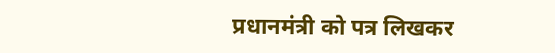प्रधानमंत्री को पत्र लिखकर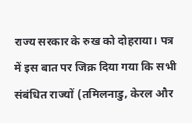राज्य सरकार के रुख को दोहराया। पत्र में इस बात पर जिक्र दिया गया कि सभी संबंधित राज्यों (तमिलनाडु, केरल और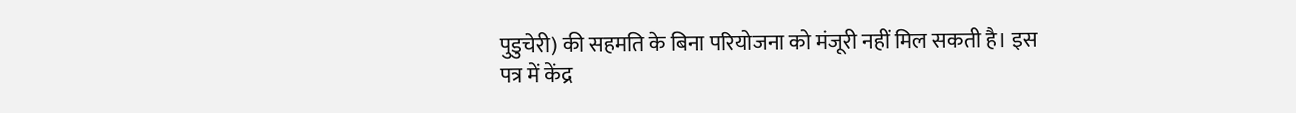पुडुचेरी) की सहमति के बिना परियोजना को मंजूरी नहीं मिल सकती है। इस पत्र में केंद्र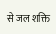से जल शक्ति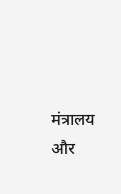मंत्रालय और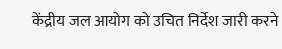केंद्रीय जल आयोग को उचित निर्देश जारी करने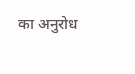का अनुरोध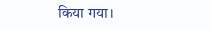किया गया।